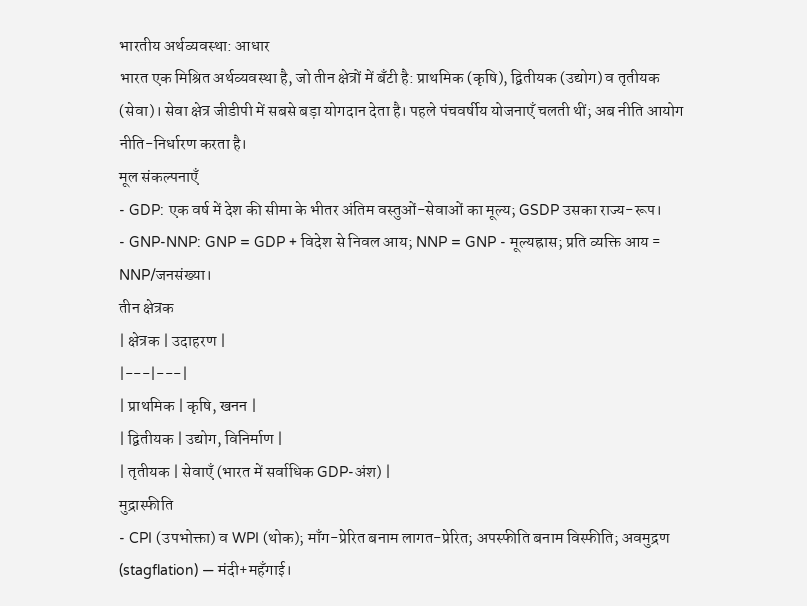भारतीय अर्थव्यवस्था: आधार
भारत एक मिश्रित अर्थव्यवस्था है, जो तीन क्षेत्रों में बँटी है: प्राथमिक (कृषि), द्वितीयक (उद्योग) व तृतीयक (सेवा)। सेवा क्षेत्र जीडीपी में सबसे बड़ा योगदान देता है। पहले पंचवर्षीय योजनाएँ चलती थीं; अब नीति आयोग नीति-निर्धारण करता है।
मूल संकल्पनाएँ
- GDP: एक वर्ष में देश की सीमा के भीतर अंतिम वस्तुओं-सेवाओं का मूल्य; GSDP उसका राज्य-रूप।
- GNP-NNP: GNP = GDP + विदेश से निवल आय; NNP = GNP - मूल्यह्रास; प्रति व्यक्ति आय = NNP/जनसंख्या।
तीन क्षेत्रक
| क्षेत्रक | उदाहरण |
|---|---|
| प्राथमिक | कृषि, खनन |
| द्वितीयक | उद्योग, विनिर्माण |
| तृतीयक | सेवाएँ (भारत में सर्वाधिक GDP-अंश) |
मुद्रास्फीति
- CPI (उपभोक्ता) व WPI (थोक); माँग-प्रेरित बनाम लागत-प्रेरित; अपस्फीति बनाम विस्फीति; अवमुद्रण (stagflation) — मंदी+महँगाई।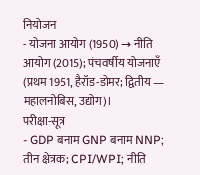नियोजन
- योजना आयोग (1950) → नीति आयोग (2015); पंचवर्षीय योजनाएँ (प्रथम 1951, हैरॉड-डोमर; द्वितीय — महालनोबिस, उद्योग)।
परीक्षा-सूत्र
- GDP बनाम GNP बनाम NNP; तीन क्षेत्रक; CPI/WPI; नीति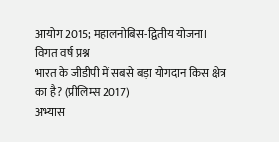आयोग 2015; महालनोबिस-द्वितीय योजना।
विगत वर्ष प्रश्न
भारत के जीडीपी में सबसे बड़ा योगदान किस क्षेत्र का है? (प्रीलिम्स 2017)
अभ्यास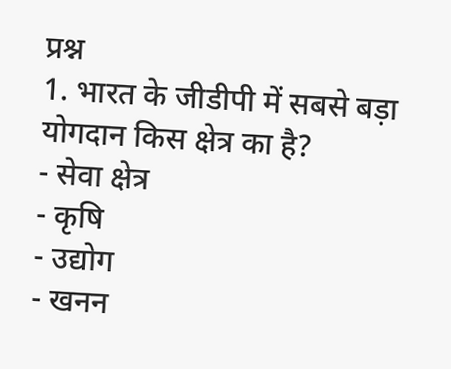प्रश्न
1. भारत के जीडीपी में सबसे बड़ा योगदान किस क्षेत्र का है?
- सेवा क्षेत्र
- कृषि
- उद्योग
- खनन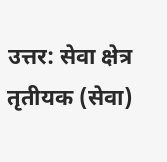उत्तर: सेवा क्षेत्र
तृतीयक (सेवा)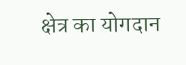क्षेत्र का योगदान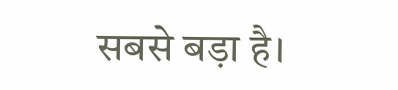सबसे बड़ा है।